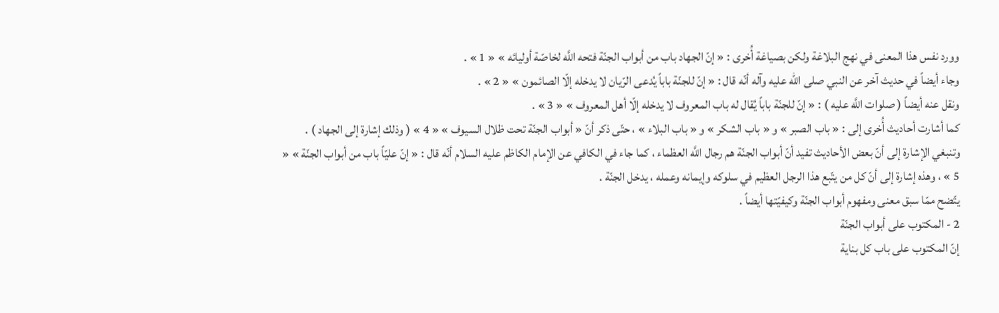وورد نفس هذا المعنى في نهج البلاغة ولكن بصياغة أُخرى : « إنّ الجهاد باب من أبواب الجنّة فتحه اللَّه لخاصّة أوليائه » « 1 » .
وجاء أيضاً في حديث آخر عن النبي صلى الله عليه وآله أنّه قال : « إنّ للجنّة باباً يُدعى الرّيان لا يدخله إلّا الصائمون » « 2 » .
ونقل عنه أيضاً ( صلوات اللَّه عليه ) : « إنّ للجنّة باباً يُقال له باب المعروف لا يدخله إلّا أهل المعروف » « 3 » .
كما أشارت أحاديث أُخرى إلى : « باب الصبر » و « باب الشكر » و « باب البلاء » ، حتّى ذكر أنّ « أبواب الجنّة تحت ظلال السيوف » « 4 » ( وذلك إشارة إلى الجهاد ) .
وتنبغي الإشارة إلى أنّ بعض الأحاديث تفيد أنّ أبواب الجنّة هم رجال اللَّه العظماء ، كما جاء في الكافي عن الإمام الكاظم عليه السلام أنّه قال : « إنّ عليّاً باب من أبواب الجنّة » « 5 » ، وهذه إشارة إلى أنّ كل من يتّبع هذا الرجل العظيم في سلوكه وإيمانه وعمله ، يدخل الجنّة .
يتّضح ممّا سبق معنى ومفهوم أبواب الجنّة وكيفيّتها أيضاً .
2 - المكتوب على أبواب الجنّة
إنّ المكتوب على باب كل بناية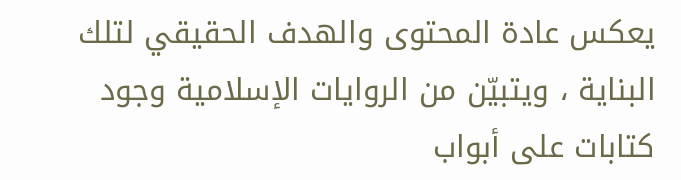يعكس عادة المحتوى والهدف الحقيقي لتلك البناية ، ويتبيّن من الروايات الإسلامية وجود كتابات على أبواب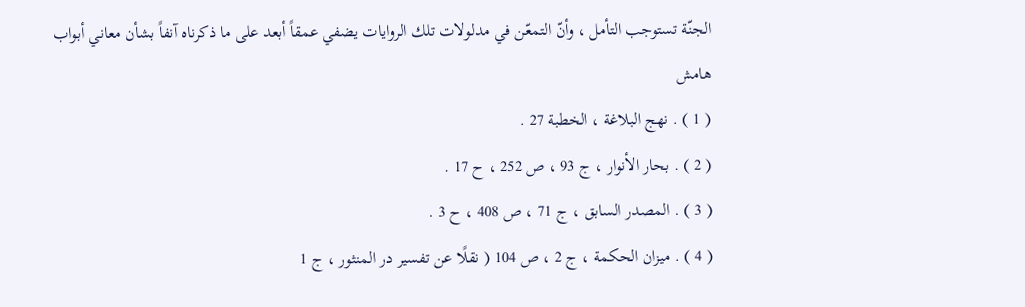الجنّة تستوجب التأمل ، وأنّ التمعّن في مدلولات تلك الروايات يضفي عمقاً أبعد على ما ذكرناه آنفاً بشأن معاني أبواب
هامش
( 1 ) . نهج البلاغة ، الخطبة 27 .
( 2 ) . بحار الأنوار ، ج 93 ، ص 252 ، ح 17 .
( 3 ) . المصدر السابق ، ج 71 ، ص 408 ، ح 3 .
( 4 ) . ميزان الحكمة ، ج 2 ، ص 104 ( نقلًا عن تفسير در المنثور ، ج 1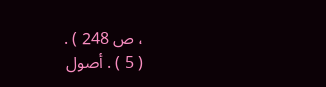، ص 248 ) .
( 5 ) . أصول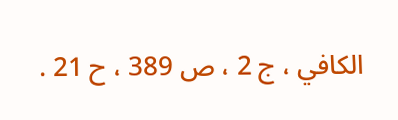الكافي ، ج 2 ، ص 389 ، ح 21 .